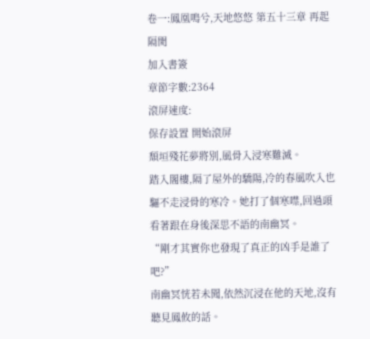卷一:鳳凰鳴兮,天地悠悠 第五十三章 再起隔閡
加入書簽
章節字數:2364
滾屏速度:
保存設置 開始滾屏
頹垣殘花夢將別,風骨入浸寒難滅。
踏入閣樓,隔了屋外的驕陽,冷的春風吹入也驅不走浸骨的寒冷。她打了個寒噤,回過頭看著跟在身後深思不語的南幽冥。
“剛才其實你也發現了真正的凶手是誰了吧?”
南幽冥恍若未聞,依然沉浸在他的天地,沒有聽見鳳攸的話。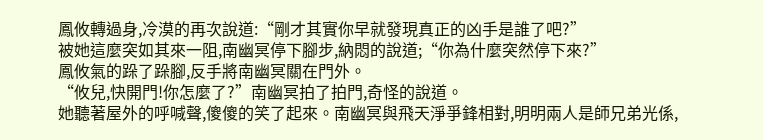鳳攸轉過身,冷漠的再次說道:“剛才其實你早就發現真正的凶手是誰了吧?”
被她這麼突如其來一阻,南幽冥停下腳步,納悶的說道;“你為什麼突然停下來?”
鳳攸氣的跺了跺腳,反手將南幽冥關在門外。
“攸兒,快開門!你怎麼了?”南幽冥拍了拍門,奇怪的說道。
她聽著屋外的呼喊聲,傻傻的笑了起來。南幽冥與飛天淨爭鋒相對,明明兩人是師兄弟光係,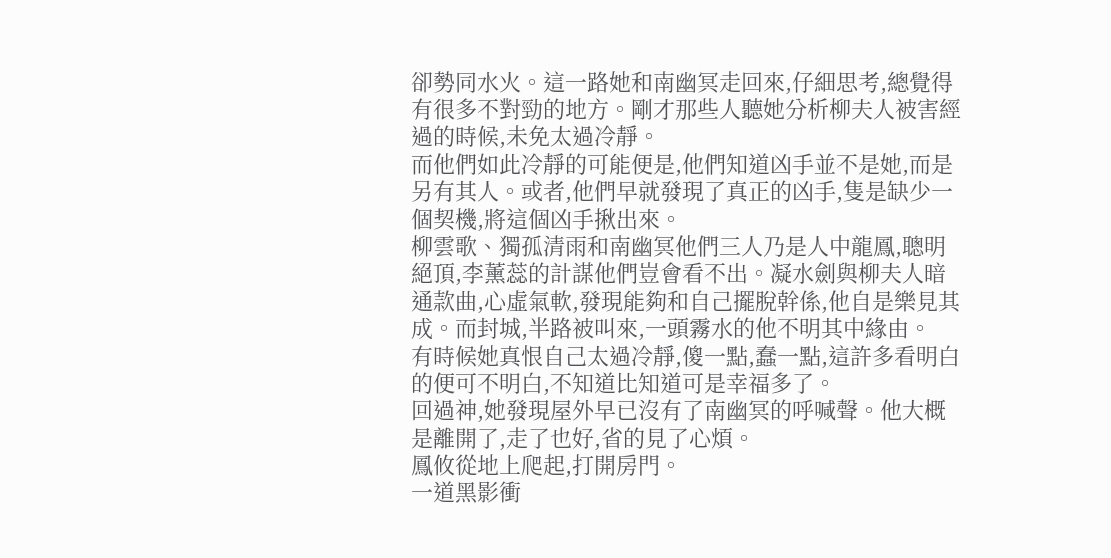卻勢同水火。這一路她和南幽冥走回來,仔細思考,總覺得有很多不對勁的地方。剛才那些人聽她分析柳夫人被害經過的時候,未免太過冷靜。
而他們如此冷靜的可能便是,他們知道凶手並不是她,而是另有其人。或者,他們早就發現了真正的凶手,隻是缺少一個契機,將這個凶手揪出來。
柳雲歌、獨孤清雨和南幽冥他們三人乃是人中龍鳳,聰明絕頂,李薰蕊的計謀他們豈會看不出。凝水劍與柳夫人暗通款曲,心虛氣軟,發現能夠和自己擺脫幹係,他自是樂見其成。而封城,半路被叫來,一頭霧水的他不明其中緣由。
有時候她真恨自己太過冷靜,傻一點,蠢一點,這許多看明白的便可不明白,不知道比知道可是幸福多了。
回過神,她發現屋外早已沒有了南幽冥的呼喊聲。他大概是離開了,走了也好,省的見了心煩。
鳳攸從地上爬起,打開房門。
一道黑影衝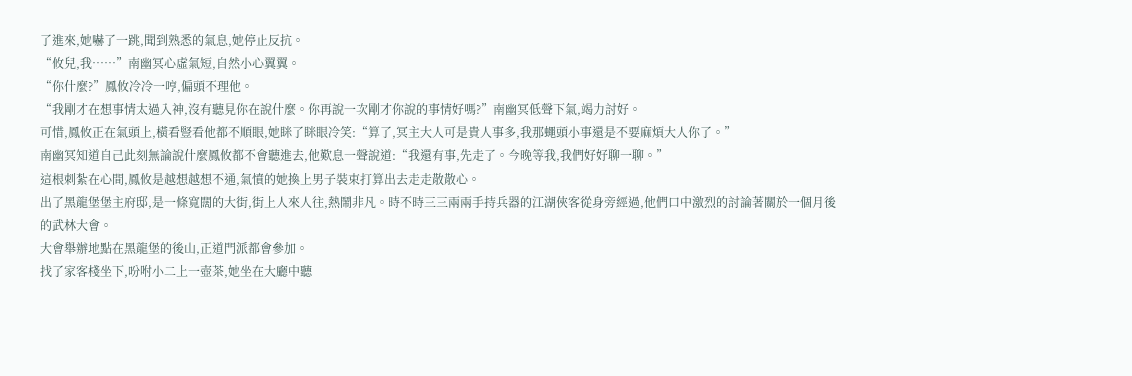了進來,她嚇了一跳,聞到熟悉的氣息,她停止反抗。
“攸兒,我……”南幽冥心虛氣短,自然小心翼翼。
“你什麼?”鳳攸冷冷一哼,偏頭不理他。
“我剛才在想事情太過入神,沒有聽見你在說什麼。你再說一次剛才你說的事情好嗎?”南幽冥低聲下氣,竭力討好。
可惜,鳳攸正在氣頭上,橫看豎看他都不順眼,她眯了眯眼冷笑:“算了,冥主大人可是貴人事多,我那蠅頭小事還是不要麻煩大人你了。”
南幽冥知道自己此刻無論說什麼鳳攸都不會聽進去,他歎息一聲說道:“我還有事,先走了。今晚等我,我們好好聊一聊。”
這根刺紮在心間,鳳攸是越想越想不通,氣憤的她換上男子裝束打算出去走走散散心。
出了黑龍堡堡主府邸,是一條寬闊的大街,街上人來人往,熱鬧非凡。時不時三三兩兩手持兵器的江湖俠客從身旁經過,他們口中激烈的討論著關於一個月後的武林大會。
大會舉辦地點在黑龍堡的後山,正道門派都會參加。
找了家客棧坐下,吩咐小二上一壺茶,她坐在大廳中聽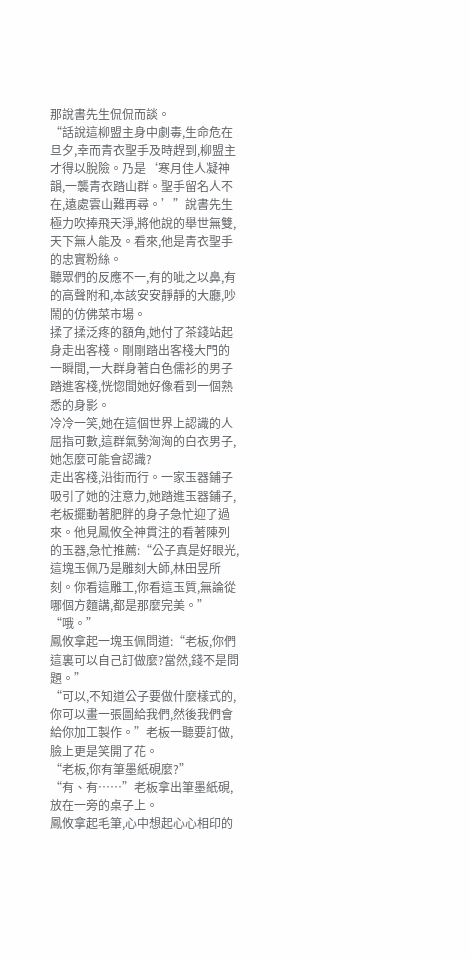那說書先生侃侃而談。
“話說這柳盟主身中劇毒,生命危在旦夕,幸而青衣聖手及時趕到,柳盟主才得以脫險。乃是‘寒月佳人凝神韻,一襲青衣踏山群。聖手留名人不在,遠處雲山難再尋。’”說書先生極力吹捧飛天淨,將他說的舉世無雙,天下無人能及。看來,他是青衣聖手的忠實粉絲。
聽眾們的反應不一,有的呲之以鼻,有的高聲附和,本該安安靜靜的大廳,吵鬧的仿佛菜市場。
揉了揉泛疼的額角,她付了茶錢站起身走出客棧。剛剛踏出客棧大門的一瞬間,一大群身著白色儒衫的男子踏進客棧,恍惚間她好像看到一個熟悉的身影。
冷冷一笑,她在這個世界上認識的人屈指可數,這群氣勢洶洶的白衣男子,她怎麼可能會認識?
走出客棧,沿街而行。一家玉器鋪子吸引了她的注意力,她踏進玉器鋪子,老板擺動著肥胖的身子急忙迎了過來。他見鳳攸全神貫注的看著陳列的玉器,急忙推薦:“公子真是好眼光,這塊玉佩乃是雕刻大師,林田昱所刻。你看這雕工,你看這玉質,無論從哪個方麵講,都是那麼完美。”
“哦。”
鳳攸拿起一塊玉佩問道:“老板,你們這裏可以自己訂做麼?當然,錢不是問題。”
“可以,不知道公子要做什麼樣式的,你可以畫一張圖給我們,然後我們會給你加工製作。”老板一聽要訂做,臉上更是笑開了花。
“老板,你有筆墨紙硯麼?”
“有、有……”老板拿出筆墨紙硯,放在一旁的桌子上。
鳳攸拿起毛筆,心中想起心心相印的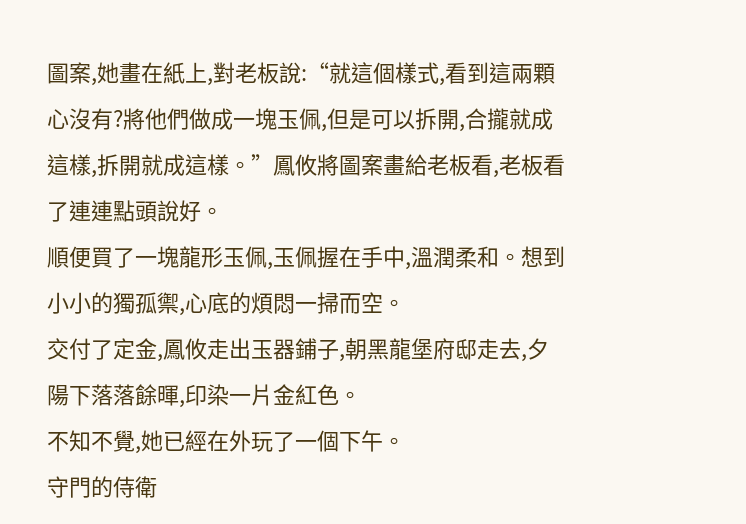圖案,她畫在紙上,對老板說:“就這個樣式,看到這兩顆心沒有?將他們做成一塊玉佩,但是可以拆開,合攏就成這樣,拆開就成這樣。”鳳攸將圖案畫給老板看,老板看了連連點頭說好。
順便買了一塊龍形玉佩,玉佩握在手中,溫潤柔和。想到小小的獨孤禦,心底的煩悶一掃而空。
交付了定金,鳳攸走出玉器鋪子,朝黑龍堡府邸走去,夕陽下落落餘暉,印染一片金紅色。
不知不覺,她已經在外玩了一個下午。
守門的侍衛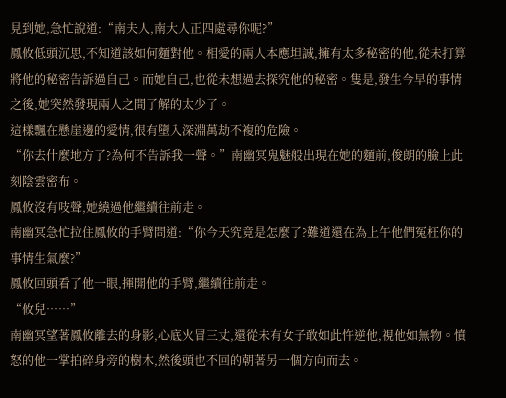見到她,急忙說道:“南夫人,南大人正四處尋你呢?”
鳳攸低頭沉思,不知道該如何麵對他。相愛的兩人本應坦誠,擁有太多秘密的他,從未打算將他的秘密告訴過自己。而她自己,也從未想過去探究他的秘密。隻是,發生今早的事情之後,她突然發現兩人之間了解的太少了。
這樣飄在懸崖邊的愛情,很有墮入深淵萬劫不複的危險。
“你去什麼地方了?為何不告訴我一聲。”南幽冥鬼魅般出現在她的麵前,俊朗的臉上此刻陰雲密布。
鳳攸沒有吱聲,她繞過他繼續往前走。
南幽冥急忙拉住鳳攸的手臂問道:“你今天究竟是怎麼了?難道還在為上午他們冤枉你的事情生氣麼?”
鳳攸回頭看了他一眼,揮開他的手臂,繼續往前走。
“攸兒……”
南幽冥望著鳳攸離去的身影,心底火冒三丈,還從未有女子敢如此忤逆他,視他如無物。憤怒的他一掌拍碎身旁的樹木,然後頭也不回的朝著另一個方向而去。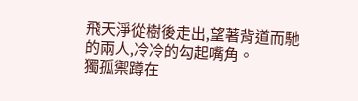飛天淨從樹後走出,望著背道而馳的兩人,冷冷的勾起嘴角。
獨孤禦蹲在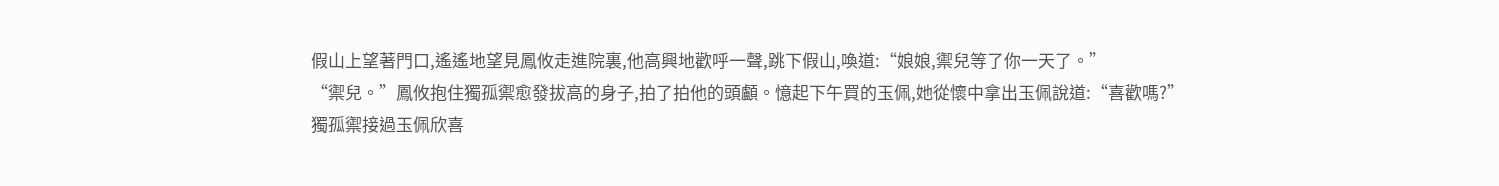假山上望著門口,遙遙地望見鳳攸走進院裏,他高興地歡呼一聲,跳下假山,喚道:“娘娘,禦兒等了你一天了。”
“禦兒。”鳳攸抱住獨孤禦愈發拔高的身子,拍了拍他的頭顱。憶起下午買的玉佩,她從懷中拿出玉佩說道:“喜歡嗎?”
獨孤禦接過玉佩欣喜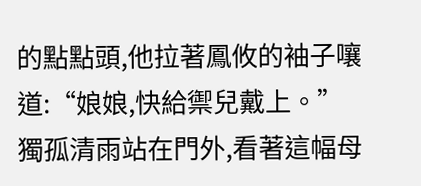的點點頭,他拉著鳳攸的袖子嚷道:“娘娘,快給禦兒戴上。”
獨孤清雨站在門外,看著這幅母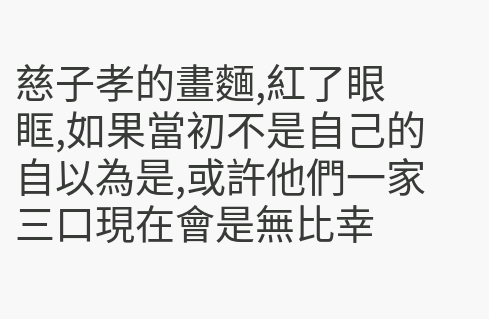慈子孝的畫麵,紅了眼眶,如果當初不是自己的自以為是,或許他們一家三口現在會是無比幸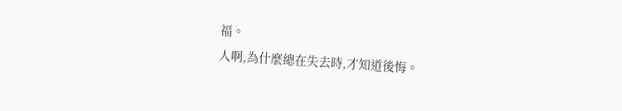福。
人啊,為什麼總在失去時,才知道後悔。